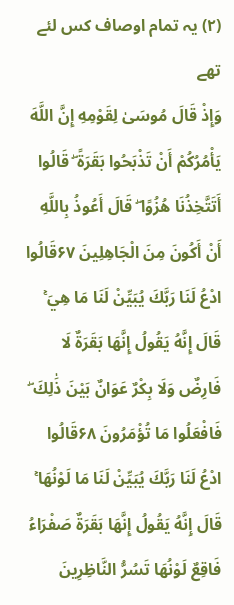(۲) یہ تمام اوصاف کس لئے تھے
وَإِذْ قَالَ مُوسَىٰ لِقَوْمِهِ إِنَّ اللَّهَ يَأْمُرُكُمْ أَنْ تَذْبَحُوا بَقَرَةً ۖ قَالُوا أَتَتَّخِذُنَا هُزُوًا ۖ قَالَ أَعُوذُ بِاللَّهِ أَنْ أَكُونَ مِنَ الْجَاهِلِينَ ۶۷قَالُوا ادْعُ لَنَا رَبَّكَ يُبَيِّنْ لَنَا مَا هِيَ ۚ قَالَ إِنَّهُ يَقُولُ إِنَّهَا بَقَرَةٌ لَا فَارِضٌ وَلَا بِكْرٌ عَوَانٌ بَيْنَ ذَٰلِكَ ۖ فَافْعَلُوا مَا تُؤْمَرُونَ ۶۸قَالُوا ادْعُ لَنَا رَبَّكَ يُبَيِّنْ لَنَا مَا لَوْنُهَا ۚ قَالَ إِنَّهُ يَقُولُ إِنَّهَا بَقَرَةٌ صَفْرَاءُ فَاقِعٌ لَوْنُهَا تَسُرُّ النَّاظِرِينَ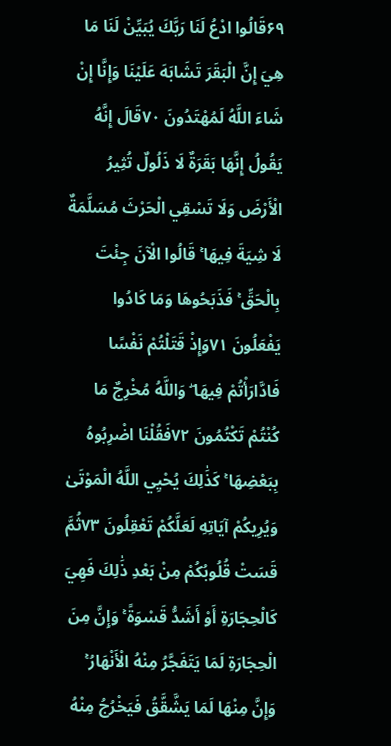۶۹قَالُوا ادْعُ لَنَا رَبَّكَ يُبَيِّنْ لَنَا مَا هِيَ إِنَّ الْبَقَرَ تَشَابَهَ عَلَيْنَا وَإِنَّا إِنْ شَاءَ اللَّهُ لَمُهْتَدُونَ ۷۰قَالَ إِنَّهُ يَقُولُ إِنَّهَا بَقَرَةٌ لَا ذَلُولٌ تُثِيرُ الْأَرْضَ وَلَا تَسْقِي الْحَرْثَ مُسَلَّمَةٌ لَا شِيَةَ فِيهَا ۚ قَالُوا الْآنَ جِئْتَ بِالْحَقِّ ۚ فَذَبَحُوهَا وَمَا كَادُوا يَفْعَلُونَ ۷۱وَإِذْ قَتَلْتُمْ نَفْسًا فَادَّارَأْتُمْ فِيهَا ۖ وَاللَّهُ مُخْرِجٌ مَا كُنْتُمْ تَكْتُمُونَ ۷۲فَقُلْنَا اضْرِبُوهُ بِبَعْضِهَا ۚ كَذَٰلِكَ يُحْيِي اللَّهُ الْمَوْتَىٰ وَيُرِيكُمْ آيَاتِهِ لَعَلَّكُمْ تَعْقِلُونَ ۷۳ثُمَّ قَسَتْ قُلُوبُكُمْ مِنْ بَعْدِ ذَٰلِكَ فَهِيَ كَالْحِجَارَةِ أَوْ أَشَدُّ قَسْوَةً ۚ وَإِنَّ مِنَ الْحِجَارَةِ لَمَا يَتَفَجَّرُ مِنْهُ الْأَنْهَارُ ۚ وَإِنَّ مِنْهَا لَمَا يَشَّقَّقُ فَيَخْرُجُ مِنْهُ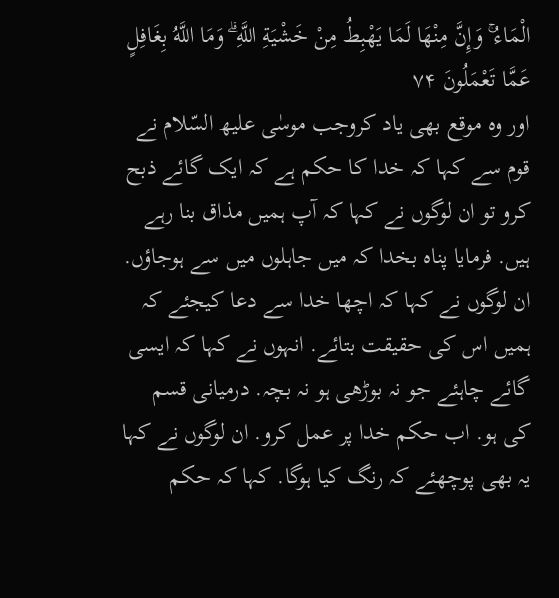الْمَاءُ ۚ وَإِنَّ مِنْهَا لَمَا يَهْبِطُ مِنْ خَشْيَةِ اللَّهِ ۗ وَمَا اللَّهُ بِغَافِلٍ عَمَّا تَعْمَلُونَ ۷۴
اور وہ موقع بھی یاد کروجب موسٰی علیھ السّلام نے قوم سے کہا کہ خدا کا حکم ہے کہ ایک گائے ذبح کرو تو ان لوگوں نے کہا کہ آپ ہمیں مذاق بنا رہے ہیں. فرمایا پناہ بخدا کہ میں جاہلوں میں سے ہوجاؤں. ان لوگوں نے کہا کہ اچھا خدا سے دعا کیجئے کہ ہمیں اس کی حقیقت بتائے. انہوں نے کہا کہ ایسی گائے چاہئے جو نہ بوڑھی ہو نہ بچہ. درمیانی قسم کی ہو. اب حکم خدا پر عمل کرو. ان لوگوں نے کہا یہ بھی پوچھئے کہ رنگ کیا ہوگا. کہا کہ حکم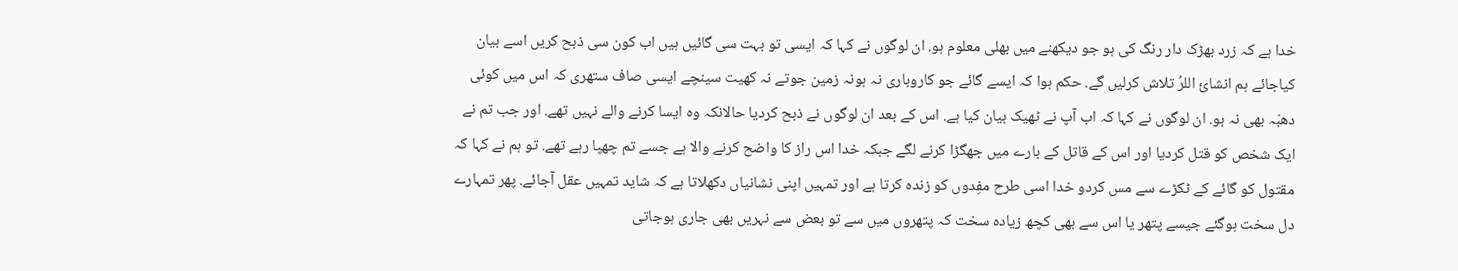خدا ہے کہ زرد بھڑک دار رنگ کی ہو جو دیکھنے میں بھلی معلوم ہو. ان لوگوں نے کہا کہ ایسی تو بہت سی گائیں ہیں اب کون سی ذبح کریں اسے بیان کیاجائے ہم انشائ اللرُ تلاش کرلیں گے. حکم ہوا کہ ایسے گائے جو کاروباری نہ ہونہ زمین جوتے نہ کھیت سینچے ایسی صاف ستھری کہ اس میں کوئی دھبّہ بھی نہ ہو. ان لوگوں نے کہا کہ اب آپ نے ٹھیک بیان کیا ہے. اس کے بعد ان لوگوں نے ذبح کردیا حالانکہ وہ ایسا کرنے والے نہیں تھے. اور جب تم نے ایک شخص کو قتل کردیا اور اس کے قاتل کے بارے میں جھگڑا کرنے لگے جبکہ خدا اس راز کا واضح کرنے والا ہے جسے تم چھپا رہے تھے. تو ہم نے کہا کہ مقتول کو گائے کے ٹکڑے سے مس کردو خدا اسی طرح مفِدوں کو زندہ کرتا ہے اور تمہیں اپنی نشانیاں دکھلاتا ہے کہ شاید تمہیں عقل آجائے. پھر تمہارے دل سخت ہوگئے جیسے پتھر یا اس سے بھی کچھ زیادہ سخت کہ پتھروں میں سے تو بعض سے نہریں بھی جاری ہوجاتی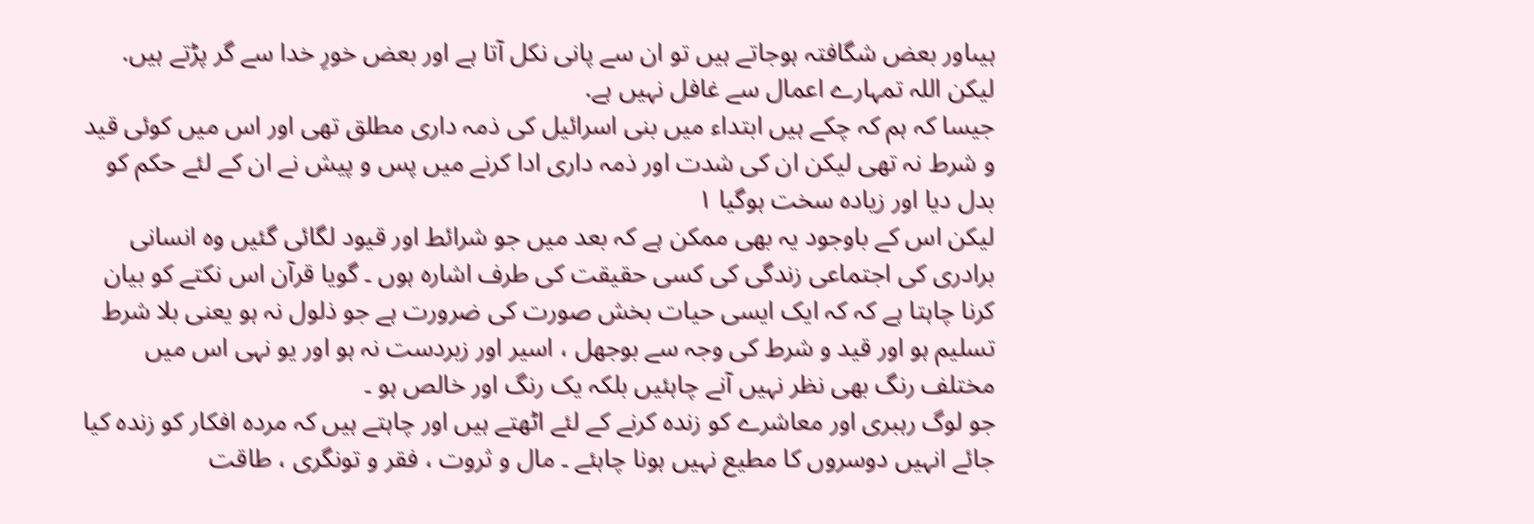ہیںاور بعض شگافتہ ہوجاتے ہیں تو ان سے پانی نکل آتا ہے اور بعض خورِ خدا سے گر پڑتے ہیں. لیکن اللہ تمہارے اعمال سے غافل نہیں ہے.
جیسا کہ ہم کہ چکے ہیں ابتداء میں بنی اسرائیل کی ذمہ داری مطلق تھی اور اس میں کوئی قید و شرط نہ تھی لیکن ان کی شدت اور ذمہ داری ادا کرنے میں پس و پیش نے ان کے لئے حکم کو بدل دیا اور زیادہ سخت ہوگیا ۱
لیکن اس کے باوجود یہ بھی ممکن ہے کہ بعد میں جو شرائط اور قیود لگائی گئیں وہ انسانی برادری کی اجتماعی زندگی کی کسی حقیقت کی طرف اشارہ ہوں ۔ گویا قرآن اس نکتے کو بیان کرنا چاہتا ہے کہ کہ ایک ایسی حیات بخش صورت کی ضرورت ہے جو ذلول نہ ہو یعنی بلا شرط تسلیم ہو اور قید و شرط کی وجہ سے بوجھل ، اسیر اور زبردست نہ ہو اور یو نہی اس میں مختلف رنگ بھی نظر نہیں آنے چاہئیں بلکہ یک رنگ اور خالص ہو ۔
جو لوگ رہبری اور معاشرے کو زندہ کرنے کے لئے اٹھتے ہیں اور چاہتے ہیں کہ مردہ افکار کو زندہ کیا جائے انہیں دوسروں کا مطیع نہیں ہونا چاہئے ۔ مال و ثروت ، فقر و تونگری ، طاقت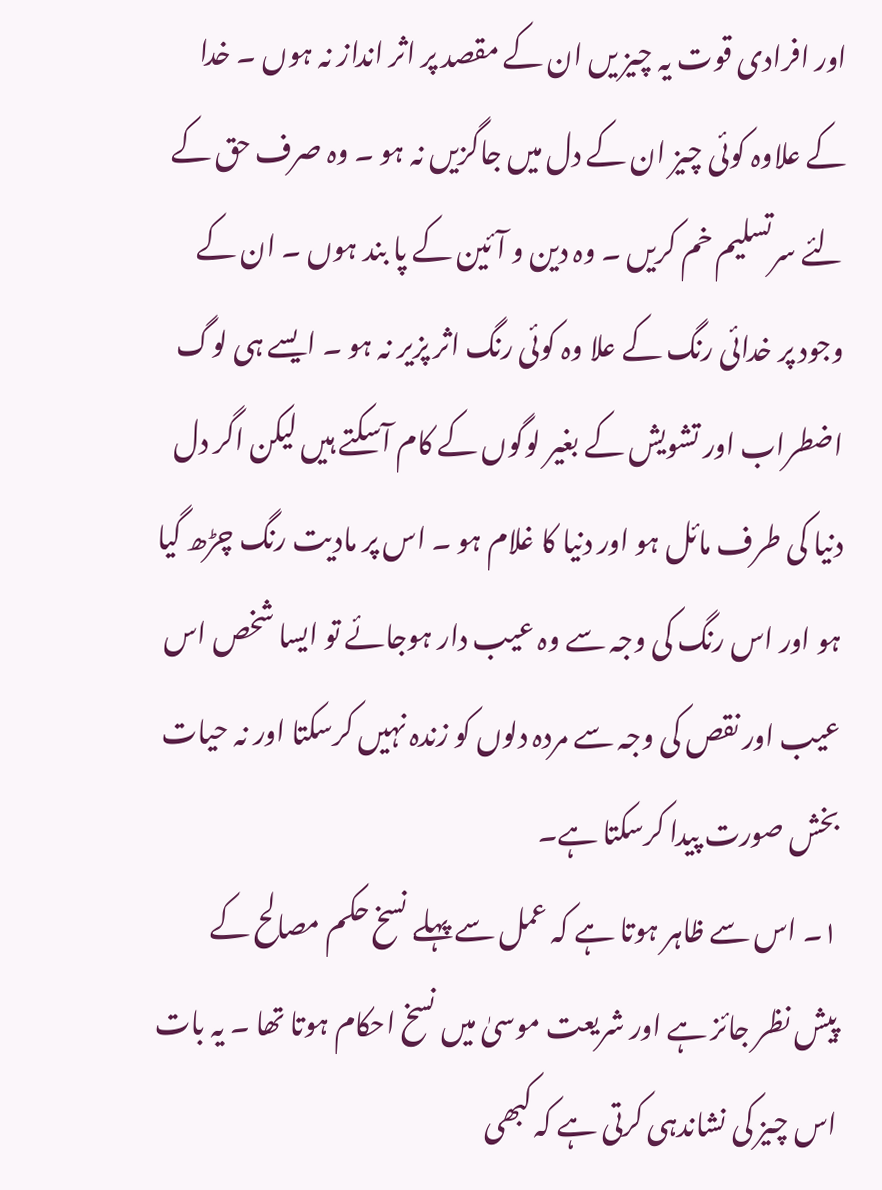اور افرادی قوت یہ چیز یں ان کے مقصد پر اثر انداز نہ ہوں ۔ خدا کے علاوہ کوئی چیز ان کے دل میں جاگزیں نہ ہو ۔ وہ صرف حق کے لئے سرتسلیم خم کریں ۔ وہ دین و آئین کے پا بند ہوں ۔ ان کے وجود پر خدائی رنگ کے علا وہ کوئی رنگ اثر پزیر نہ ہو ۔ ایسے ہی لوگ اضطراب اور تشویش کے بغیر لوگوں کے کام آسکتے ہیں لیکن اگر دل دنیا کی طرف مائل ہو اور دنیا کا غلام ہو ۔ اس پر مادیت رنگ چڑھ گیا ہو اور اس رنگ کی وجہ سے وہ عیب دار ہوجائے تو ایسا شخص اس عیب اور نقص کی وجہ سے مردہ دلوں کو زندہ نہیں کرسکتا اور نہ حیات بخش صورت پیدا کرسکتا ہے۔
۱۔ اس سے ظاہر ہوتا ہے کہ عمل سے پہلے نسخ حکم مصالح کے پیش نظر جائز ہے اور شریعت موسیٰ میں نسخ احکام ہوتا تھا ۔ یہ بات اس چیز کی نشاندہی کرتی ہے کہ کبھی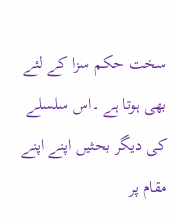سخت حکم سزا کے لئے بھی ہوتا ہے ۔اس سلسلے کی دیگر بحثیں اپنے اپنے مقام پر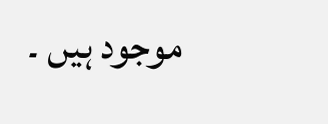موجود ہیں ۔